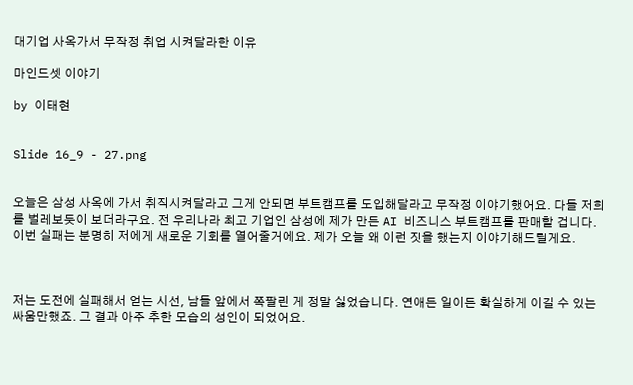대기업 사옥가서 무작정 취업 시켜달라한 이유

마인드셋 이야기

by 이태현


Slide 16_9 - 27.png


오늘은 삼성 사옥에 가서 취직시켜달라고 그게 안되면 부트캠프를 도입해달라고 무작정 이야기했어요. 다들 저희를 벌레보듯이 보더라구요. 전 우리나라 최고 기업인 삼성에 제가 만든 AI 비즈니스 부트캠프를 판매할 겁니다. 이번 실패는 분명히 저에게 새로운 기회를 열어줄거에요. 제가 오늘 왜 이런 짓을 했는지 이야기해드릴게요.



저는 도전에 실패해서 얻는 시선, 남들 앞에서 쪽팔린 게 정말 싫었습니다. 연애든 일이든 확실하게 이길 수 있는 싸움만했죠. 그 결과 아주 추한 모습의 성인이 되었어요.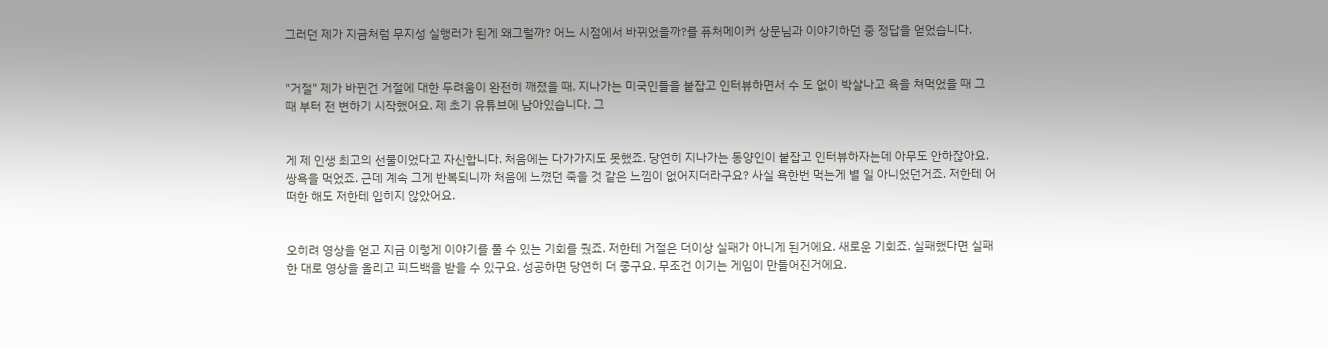그러던 제가 지금처럼 무지성 실행러가 된게 왜그럴까? 어느 시점에서 바뀌었을까?를 퓨처메이커 상문님과 이야기하던 중 정답을 얻었습니다.


"거절" 제가 바뀐건 거절에 대한 두려움이 완전히 깨졌을 때. 지나가는 미국인들을 붙잡고 인터뷰하면서 수 도 없이 박살나고 욕을 쳐먹었을 때 그 때 부터 전 변하기 시작했어요. 제 초기 유튜브에 남아있습니다. 그


게 제 인생 최고의 선물이었다고 자신합니다. 처음에는 다가가지도 못했죠. 당연히 지나가는 동양인이 붙잡고 인터뷰하자는데 아무도 안하잖아요. 쌍욕을 먹었죠. 근데 계속 그게 반복되니까 처음에 느꼈던 죽을 것 같은 느낌이 없어지더라구요? 사실 욕한번 먹는게 별 일 아니었던거죠. 저한테 어떠한 해도 저한테 입히지 않았어요.


오히려 영상을 얻고 지금 이렇게 이야기를 풀 수 있는 기회를 줬죠. 저한테 거절은 더이상 실패가 아니게 된거에요. 새로운 기회죠. 실패했다면 실패한 대로 영상을 올리고 피드백을 받을 수 있구요. 성공하면 당연히 더 좋구요. 무조건 이기는 게임이 만들어진거에요.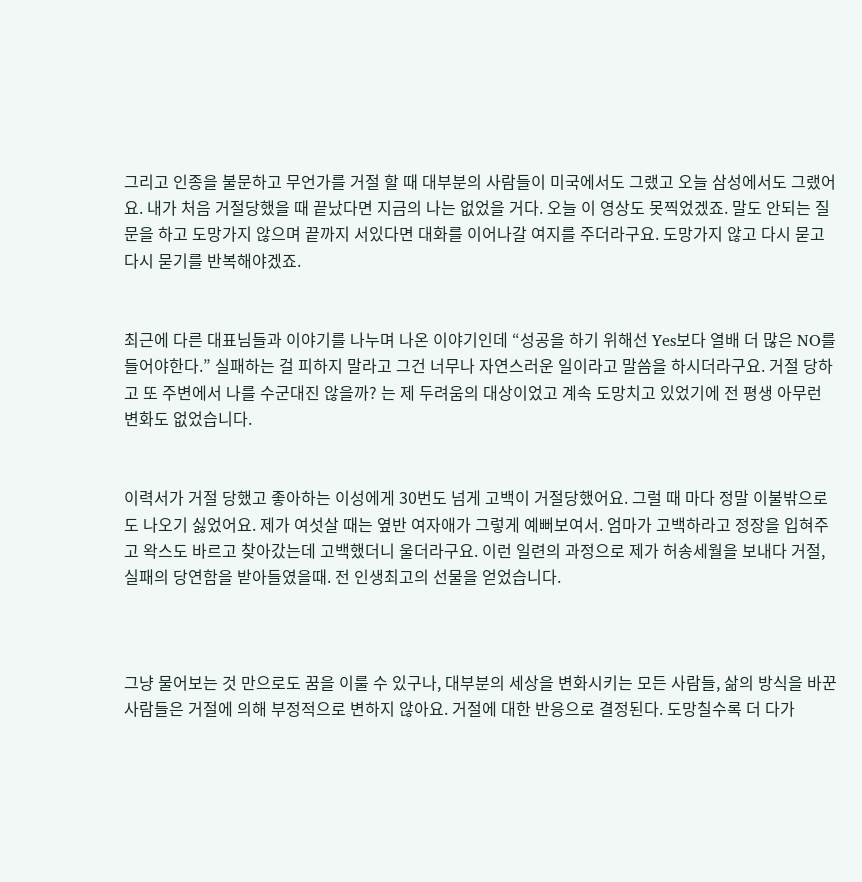그리고 인종을 불문하고 무언가를 거절 할 때 대부분의 사람들이 미국에서도 그랬고 오늘 삼성에서도 그랬어요. 내가 처음 거절당했을 때 끝났다면 지금의 나는 없었을 거다. 오늘 이 영상도 못찍었겠죠. 말도 안되는 질문을 하고 도망가지 않으며 끝까지 서있다면 대화를 이어나갈 여지를 주더라구요. 도망가지 않고 다시 묻고 다시 묻기를 반복해야겠죠.


최근에 다른 대표님들과 이야기를 나누며 나온 이야기인데 “성공을 하기 위해선 Yes보다 열배 더 많은 NO를 들어야한다.” 실패하는 걸 피하지 말라고 그건 너무나 자연스러운 일이라고 말씀을 하시더라구요. 거절 당하고 또 주변에서 나를 수군대진 않을까? 는 제 두려움의 대상이었고 계속 도망치고 있었기에 전 평생 아무런 변화도 없었습니다.


이력서가 거절 당했고 좋아하는 이성에게 30번도 넘게 고백이 거절당했어요. 그럴 때 마다 정말 이불밖으로도 나오기 싫었어요. 제가 여섯살 때는 옆반 여자애가 그렇게 예뻐보여서. 엄마가 고백하라고 정장을 입혀주고 왁스도 바르고 찾아갔는데 고백했더니 울더라구요. 이런 일련의 과정으로 제가 허송세월을 보내다 거절, 실패의 당연함을 받아들였을때. 전 인생최고의 선물을 얻었습니다.



그냥 물어보는 것 만으로도 꿈을 이룰 수 있구나, 대부분의 세상을 변화시키는 모든 사람들, 삶의 방식을 바꾼 사람들은 거절에 의해 부정적으로 변하지 않아요. 거절에 대한 반응으로 결정된다. 도망칠수록 더 다가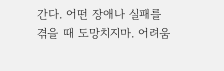간다. 어떤 장애나 실패를 겪을 때 도망치지마. 어려움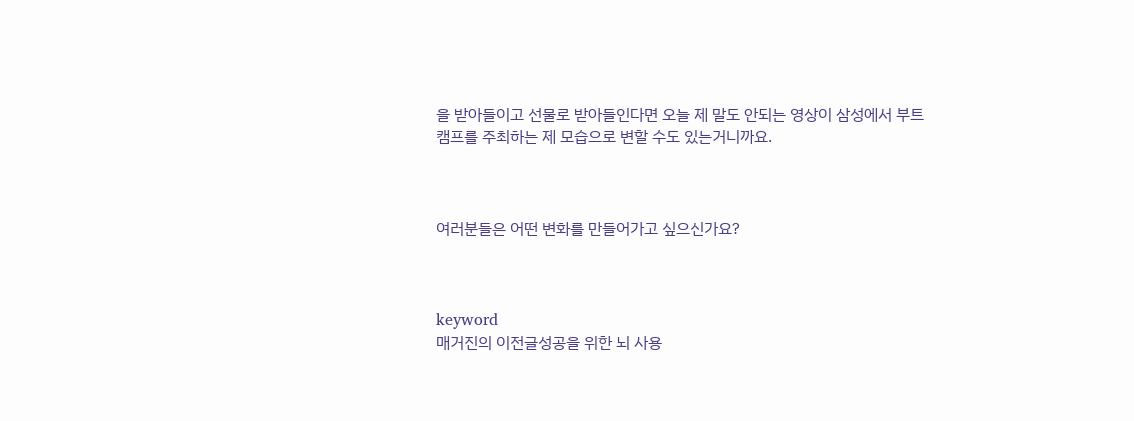을 받아들이고 선물로 받아들인다면 오늘 제 말도 안되는 영상이 삼성에서 부트캠프를 주최하는 제 모습으로 변할 수도 있는거니까요.



여러분들은 어떤 변화를 만들어가고 싶으신가요?



keyword
매거진의 이전글성공을 위한 뇌 사용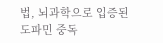법, 뇌과학으로 입증된 도파민 중독